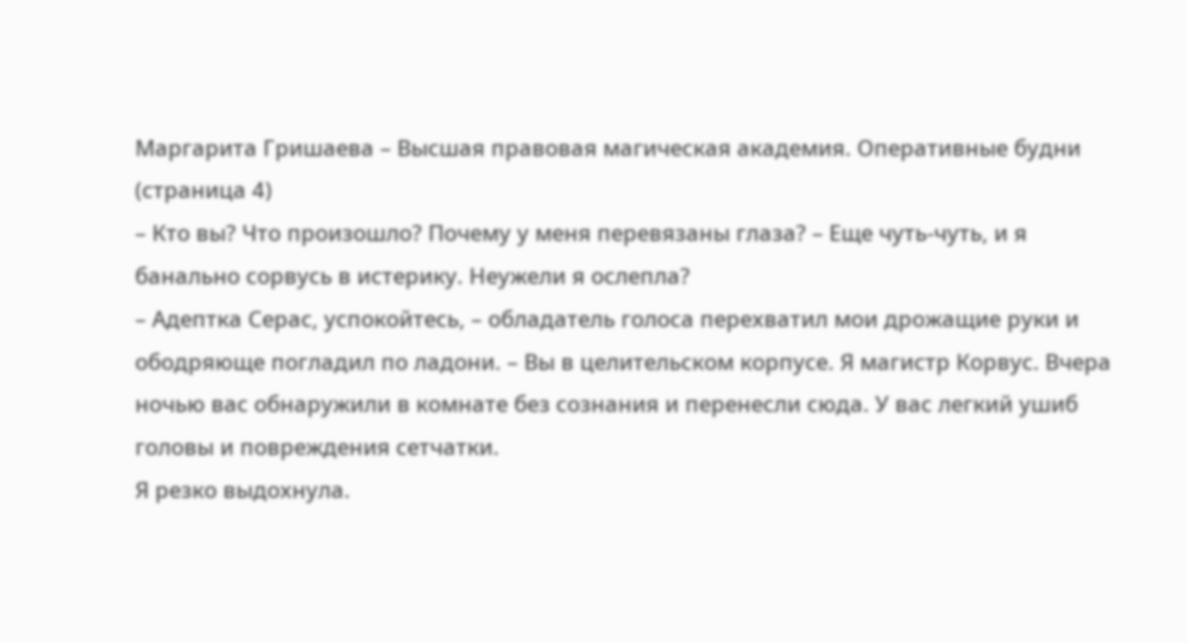Маргарита Гришаева – Высшая правовая магическая академия. Оперативные будни (страница 4)
– Кто вы? Что произошло? Почему у меня перевязаны глаза? – Еще чуть-чуть, и я банально сорвусь в истерику. Неужели я ослепла?
– Адептка Серас, успокойтесь, – обладатель голоса перехватил мои дрожащие руки и ободряюще погладил по ладони. – Вы в целительском корпусе. Я магистр Корвус. Вчера ночью вас обнаружили в комнате без сознания и перенесли сюда. У вас легкий ушиб головы и повреждения сетчатки.
Я резко выдохнула.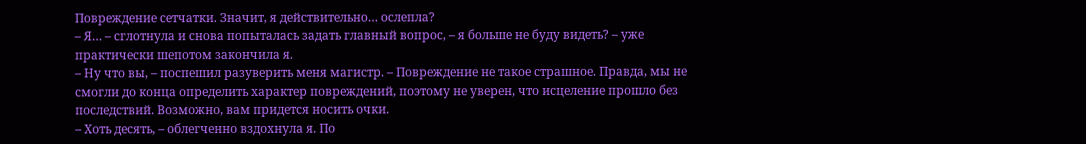Повреждение сетчатки. Значит, я действительно… ослепла?
– Я… – сглотнула и снова попыталась задать главный вопрос, – я больше не буду видеть? – уже практически шепотом закончила я.
– Ну что вы, – поспешил разуверить меня магистр. – Повреждение не такое страшное. Правда, мы не смогли до конца определить характер повреждений, поэтому не уверен, что исцеление прошло без последствий. Возможно, вам придется носить очки.
– Хоть десять, – облегченно вздохнула я. По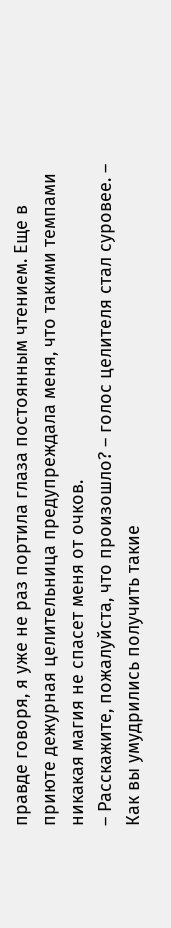правде говоря, я уже не раз портила глаза постоянным чтением. Еще в приюте дежурная целительница предупреждала меня, что такими темпами никакая магия не спасет меня от очков.
– Расскажите, пожалуйста, что произошло? – голос целителя стал суровее. – Как вы умудрились получить такие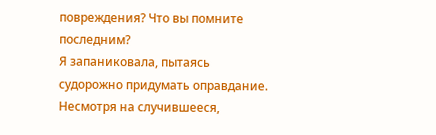повреждения? Что вы помните последним?
Я запаниковала, пытаясь судорожно придумать оправдание. Несмотря на случившееся,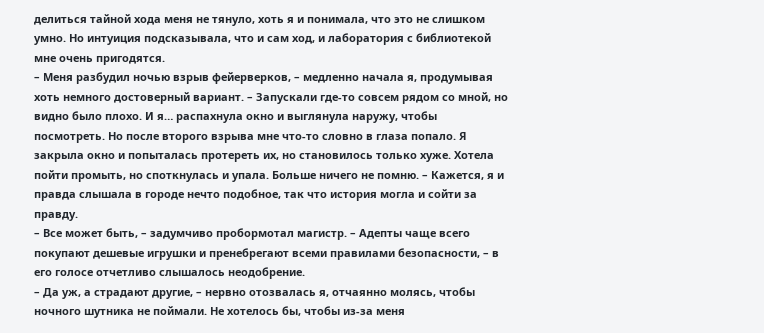делиться тайной хода меня не тянуло, хоть я и понимала, что это не слишком умно. Но интуиция подсказывала, что и сам ход, и лаборатория с библиотекой мне очень пригодятся.
– Меня разбудил ночью взрыв фейерверков, – медленно начала я, продумывая хоть немного достоверный вариант. – Запускали где-то совсем рядом со мной, но видно было плохо. И я… распахнула окно и выглянула наружу, чтобы посмотреть. Но после второго взрыва мне что-то словно в глаза попало. Я закрыла окно и попыталась протереть их, но становилось только хуже. Хотела пойти промыть, но споткнулась и упала. Больше ничего не помню. – Кажется, я и правда слышала в городе нечто подобное, так что история могла и сойти за правду.
– Все может быть, – задумчиво пробормотал магистр. – Адепты чаще всего покупают дешевые игрушки и пренебрегают всеми правилами безопасности, – в его голосе отчетливо слышалось неодобрение.
– Да уж, а страдают другие, – нервно отозвалась я, отчаянно молясь, чтобы ночного шутника не поймали. Не хотелось бы, чтобы из-за меня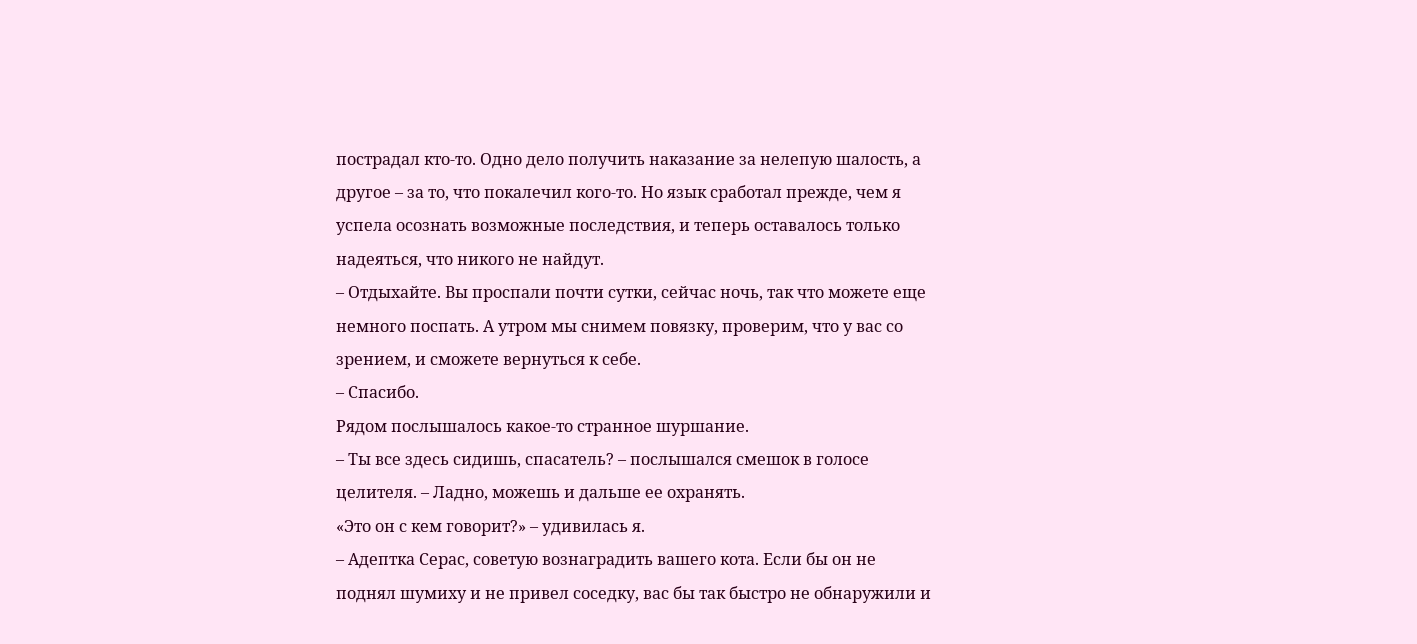пострадал кто-то. Одно дело получить наказание за нелепую шалость, а другое – за то, что покалечил кого-то. Но язык сработал прежде, чем я успела осознать возможные последствия, и теперь оставалось только надеяться, что никого не найдут.
– Отдыхайте. Вы проспали почти сутки, сейчас ночь, так что можете еще немного поспать. А утром мы снимем повязку, проверим, что у вас со зрением, и сможете вернуться к себе.
– Спасибо.
Рядом послышалось какое-то странное шуршание.
– Ты все здесь сидишь, спасатель? – послышался смешок в голосе целителя. – Ладно, можешь и дальше ее охранять.
«Это он с кем говорит?» – удивилась я.
– Адептка Серас, советую вознаградить вашего кота. Если бы он не поднял шумиху и не привел соседку, вас бы так быстро не обнаружили и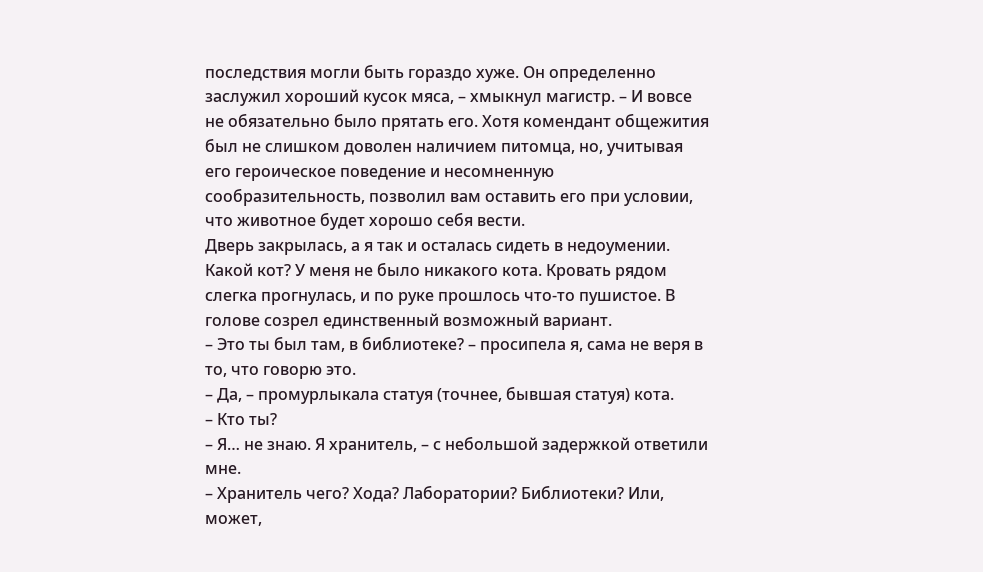последствия могли быть гораздо хуже. Он определенно заслужил хороший кусок мяса, – хмыкнул магистр. – И вовсе не обязательно было прятать его. Хотя комендант общежития был не слишком доволен наличием питомца, но, учитывая его героическое поведение и несомненную сообразительность, позволил вам оставить его при условии, что животное будет хорошо себя вести.
Дверь закрылась, а я так и осталась сидеть в недоумении. Какой кот? У меня не было никакого кота. Кровать рядом слегка прогнулась, и по руке прошлось что-то пушистое. В голове созрел единственный возможный вариант.
– Это ты был там, в библиотеке? – просипела я, сама не веря в то, что говорю это.
– Да, – промурлыкала статуя (точнее, бывшая статуя) кота.
– Кто ты?
– Я… не знаю. Я хранитель, – с небольшой задержкой ответили мне.
– Хранитель чего? Хода? Лаборатории? Библиотеки? Или, может,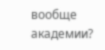вообще академии?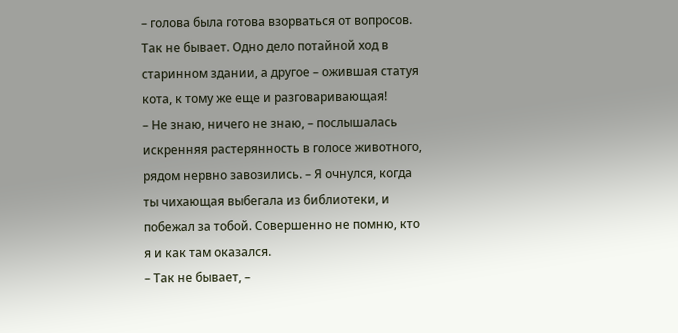– голова была готова взорваться от вопросов. Так не бывает. Одно дело потайной ход в старинном здании, а другое – ожившая статуя кота, к тому же еще и разговаривающая!
– Не знаю, ничего не знаю, – послышалась искренняя растерянность в голосе животного, рядом нервно завозились. – Я очнулся, когда ты чихающая выбегала из библиотеки, и побежал за тобой. Совершенно не помню, кто я и как там оказался.
– Так не бывает, –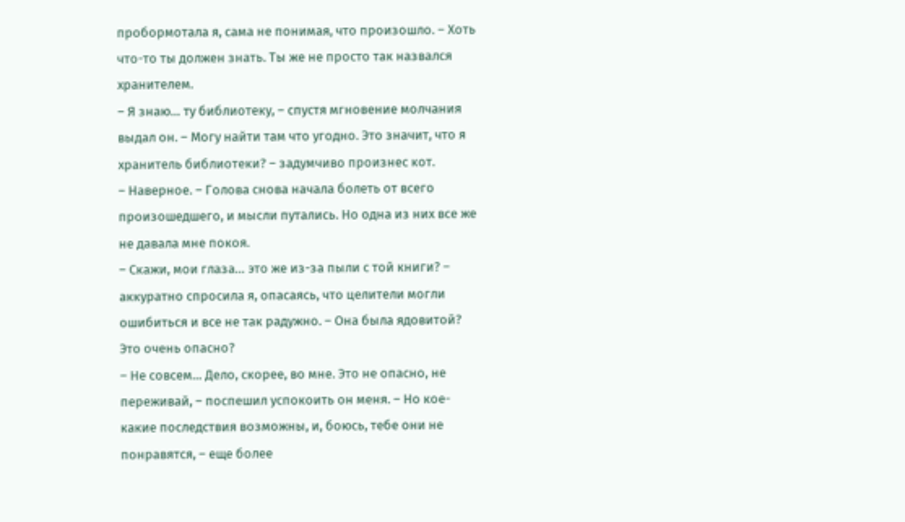пробормотала я, сама не понимая, что произошло. – Хоть что-то ты должен знать. Ты же не просто так назвался хранителем.
– Я знаю… ту библиотеку, – спустя мгновение молчания выдал он. – Могу найти там что угодно. Это значит, что я хранитель библиотеки? – задумчиво произнес кот.
– Наверное. – Голова снова начала болеть от всего произошедшего, и мысли путались. Но одна из них все же не давала мне покоя.
– Скажи, мои глаза… это же из-за пыли с той книги? – аккуратно спросила я, опасаясь, что целители могли ошибиться и все не так радужно. – Она была ядовитой? Это очень опасно?
– Не совсем… Дело, скорее, во мне. Это не опасно, не переживай, – поспешил успокоить он меня. – Но кое-какие последствия возможны, и, боюсь, тебе они не понравятся, – еще более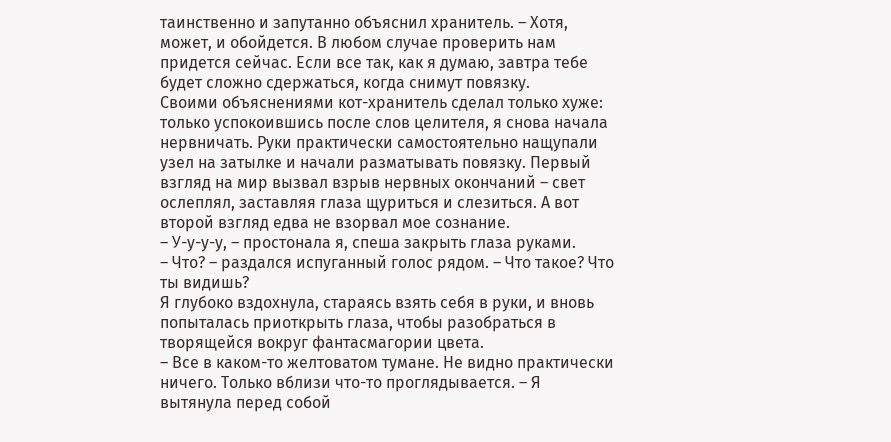таинственно и запутанно объяснил хранитель. – Хотя, может, и обойдется. В любом случае проверить нам придется сейчас. Если все так, как я думаю, завтра тебе будет сложно сдержаться, когда снимут повязку.
Своими объяснениями кот-хранитель сделал только хуже: только успокоившись после слов целителя, я снова начала нервничать. Руки практически самостоятельно нащупали узел на затылке и начали разматывать повязку. Первый взгляд на мир вызвал взрыв нервных окончаний – свет ослеплял, заставляя глаза щуриться и слезиться. А вот второй взгляд едва не взорвал мое сознание.
– У-у-у-у, – простонала я, спеша закрыть глаза руками.
– Что? – раздался испуганный голос рядом. – Что такое? Что ты видишь?
Я глубоко вздохнула, стараясь взять себя в руки, и вновь попыталась приоткрыть глаза, чтобы разобраться в творящейся вокруг фантасмагории цвета.
– Все в каком-то желтоватом тумане. Не видно практически ничего. Только вблизи что-то проглядывается. – Я вытянула перед собой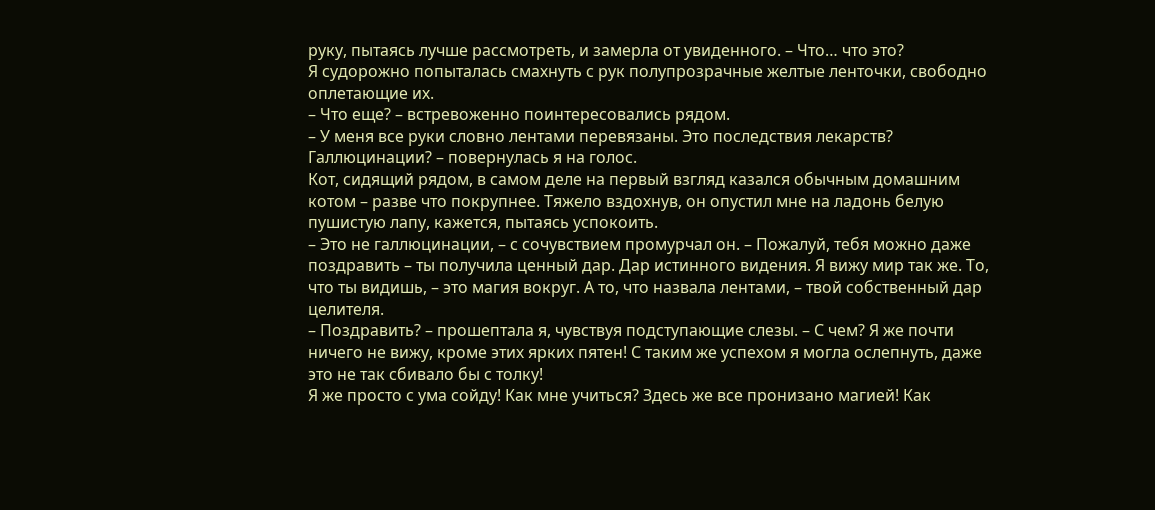руку, пытаясь лучше рассмотреть, и замерла от увиденного. – Что… что это?
Я судорожно попыталась смахнуть с рук полупрозрачные желтые ленточки, свободно оплетающие их.
– Что еще? – встревоженно поинтересовались рядом.
– У меня все руки словно лентами перевязаны. Это последствия лекарств? Галлюцинации? – повернулась я на голос.
Кот, сидящий рядом, в самом деле на первый взгляд казался обычным домашним котом – разве что покрупнее. Тяжело вздохнув, он опустил мне на ладонь белую пушистую лапу, кажется, пытаясь успокоить.
– Это не галлюцинации, – с сочувствием промурчал он. – Пожалуй, тебя можно даже поздравить – ты получила ценный дар. Дар истинного видения. Я вижу мир так же. То, что ты видишь, – это магия вокруг. А то, что назвала лентами, – твой собственный дар целителя.
– Поздравить? – прошептала я, чувствуя подступающие слезы. – С чем? Я же почти ничего не вижу, кроме этих ярких пятен! С таким же успехом я могла ослепнуть, даже это не так сбивало бы с толку!
Я же просто с ума сойду! Как мне учиться? Здесь же все пронизано магией! Как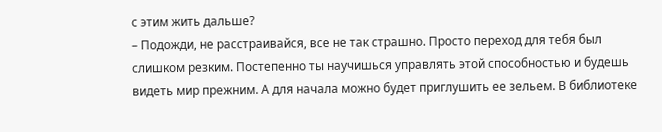с этим жить дальше?
– Подожди, не расстраивайся, все не так страшно. Просто переход для тебя был слишком резким. Постепенно ты научишься управлять этой способностью и будешь видеть мир прежним. А для начала можно будет приглушить ее зельем. В библиотеке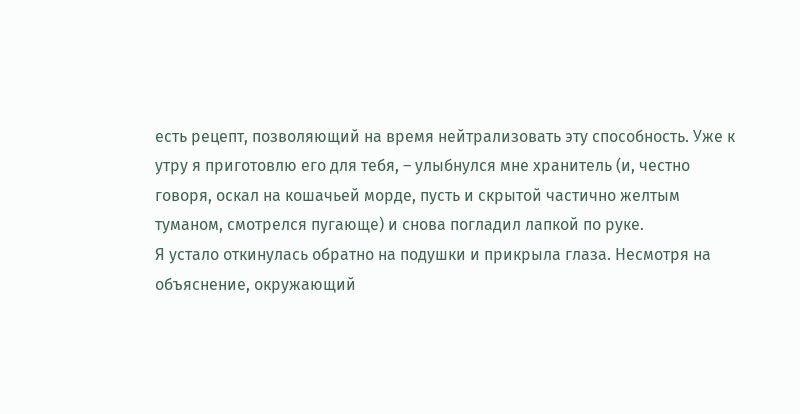есть рецепт, позволяющий на время нейтрализовать эту способность. Уже к утру я приготовлю его для тебя, – улыбнулся мне хранитель (и, честно говоря, оскал на кошачьей морде, пусть и скрытой частично желтым туманом, смотрелся пугающе) и снова погладил лапкой по руке.
Я устало откинулась обратно на подушки и прикрыла глаза. Несмотря на объяснение, окружающий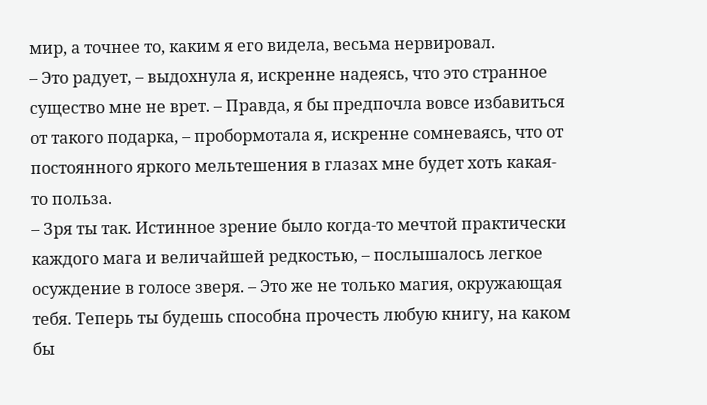мир, а точнее то, каким я его видела, весьма нервировал.
– Это радует, – выдохнула я, искренне надеясь, что это странное существо мне не врет. – Правда, я бы предпочла вовсе избавиться от такого подарка, – пробормотала я, искренне сомневаясь, что от постоянного яркого мельтешения в глазах мне будет хоть какая-то польза.
– Зря ты так. Истинное зрение было когда-то мечтой практически каждого мага и величайшей редкостью, – послышалось легкое осуждение в голосе зверя. – Это же не только магия, окружающая тебя. Теперь ты будешь способна прочесть любую книгу, на каком бы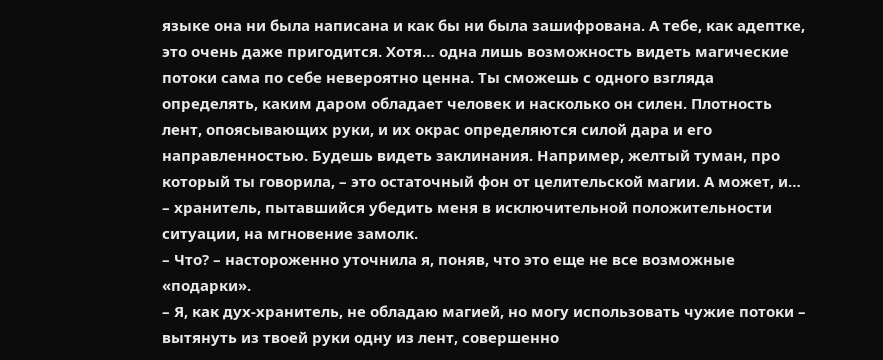языке она ни была написана и как бы ни была зашифрована. А тебе, как адептке, это очень даже пригодится. Хотя… одна лишь возможность видеть магические потоки сама по себе невероятно ценна. Ты сможешь с одного взгляда определять, каким даром обладает человек и насколько он силен. Плотность лент, опоясывающих руки, и их окрас определяются силой дара и его направленностью. Будешь видеть заклинания. Например, желтый туман, про который ты говорила, – это остаточный фон от целительской магии. А может, и… – хранитель, пытавшийся убедить меня в исключительной положительности ситуации, на мгновение замолк.
– Что? – настороженно уточнила я, поняв, что это еще не все возможные «подарки».
– Я, как дух-хранитель, не обладаю магией, но могу использовать чужие потоки – вытянуть из твоей руки одну из лент, совершенно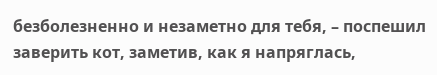безболезненно и незаметно для тебя, – поспешил заверить кот, заметив, как я напряглась,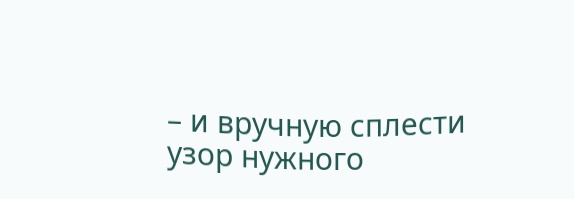– и вручную сплести узор нужного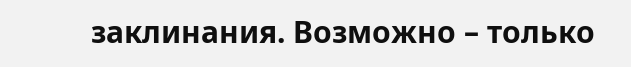заклинания. Возможно – только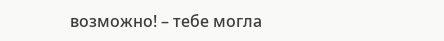возможно! – тебе могла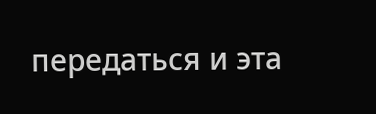передаться и эта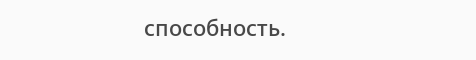способность.